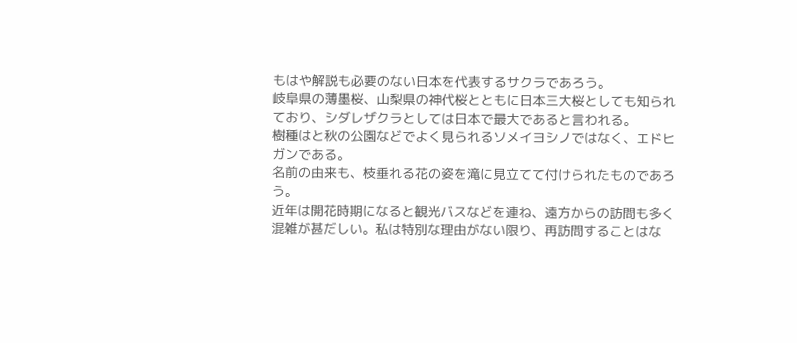もはや解説も必要のない日本を代表するサクラであろう。
岐阜県の薄墨桜、山梨県の神代桜とともに日本三大桜としても知られており、シダレザクラとしては日本で最大であると言われる。
樹種はと秋の公園などでよく見られるソメイヨシノではなく、エドヒガンである。
名前の由来も、枝垂れる花の姿を滝に見立てて付けられたものであろう。
近年は開花時期になると観光バスなどを連ね、遠方からの訪問も多く混雑が甚だしい。私は特別な理由がない限り、再訪問することはな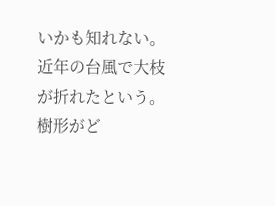いかも知れない。
近年の台風で大枝が折れたという。樹形がど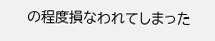の程度損なわれてしまった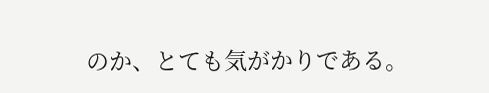のか、とても気がかりである。